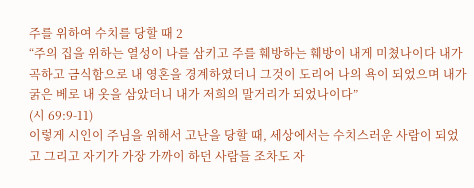주를 위하여 수치를 당할 때 2
“주의 집을 위하는 열성이 나를 삼키고 주를 훼방하는 훼방이 내게 미쳤나이다 내가 곡하고 금식함으로 내 영혼을 경계하였더니 그것이 도리어 나의 욕이 되었으며 내가 굵은 베로 내 옷을 삼았더니 내가 저희의 말거리가 되었나이다”
(시 69:9-11)
이렇게 시인이 주님을 위해서 고난을 당할 때, 세상에서는 수치스러운 사람이 되었고 그리고 자기가 가장 가까이 하던 사람들 조차도 자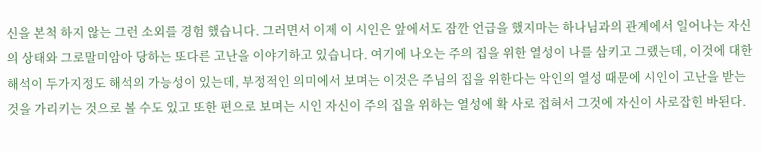신을 본척 하지 않는 그런 소외를 경험 했습니다. 그러면서 이제 이 시인은 앞에서도 잠깐 언급을 했지마는 하나님과의 관계에서 일어나는 자신의 상태와 그로말미암아 당하는 또다른 고난을 이야기하고 있습니다. 여기에 나오는 주의 집을 위한 열성이 나를 삼키고 그랬는데, 이것에 대한 해석이 두가지정도 해석의 가능성이 있는데, 부정적인 의미에서 보며는 이것은 주님의 집을 위한다는 악인의 열성 때문에 시인이 고난을 받는 것을 가리키는 것으로 볼 수도 있고 또한 편으로 보며는 시인 자신이 주의 집을 위하는 열성에 확 사로 접혀서 그것에 자신이 사로잡힌 바된다.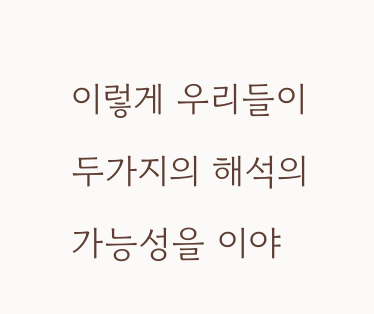이렇게 우리들이 두가지의 해석의 가능성을 이야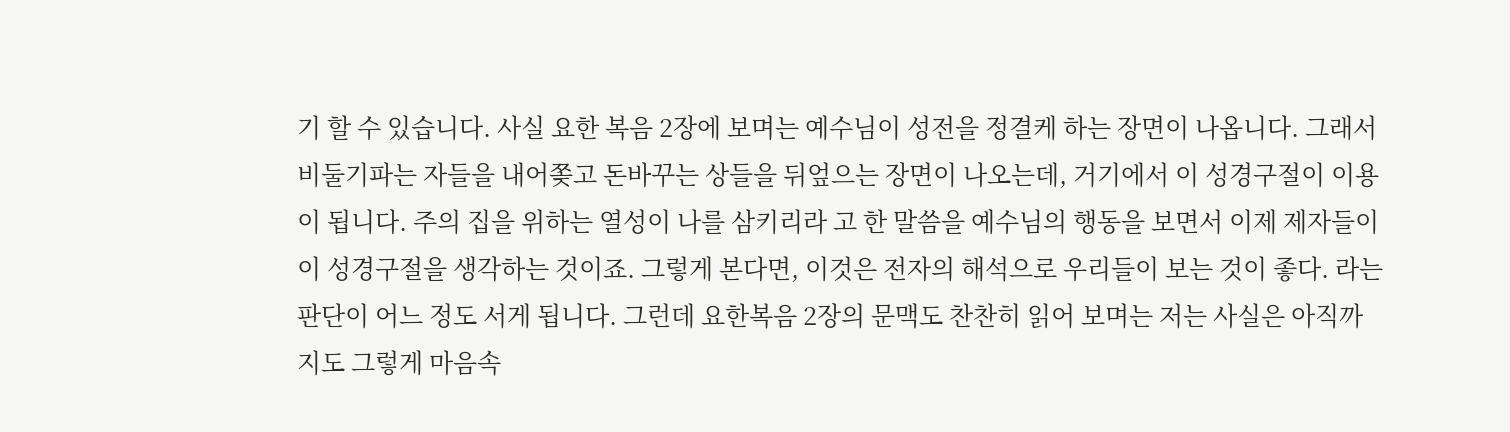기 할 수 있습니다. 사실 요한 복음 2장에 보며는 예수님이 성전을 정결케 하는 장면이 나옵니다. 그래서 비둘기파는 자들을 내어쫒고 돈바꾸는 상들을 뒤엎으는 장면이 나오는데, 거기에서 이 성경구절이 이용이 됩니다. 주의 집을 위하는 열성이 나를 삼키리라 고 한 말씀을 예수님의 행동을 보면서 이제 제자들이 이 성경구절을 생각하는 것이죠. 그렇게 본다면, 이것은 전자의 해석으로 우리들이 보는 것이 좋다. 라는 판단이 어느 정도 서게 됩니다. 그런데 요한복음 2장의 문맥도 찬찬히 읽어 보며는 저는 사실은 아직까지도 그렇게 마음속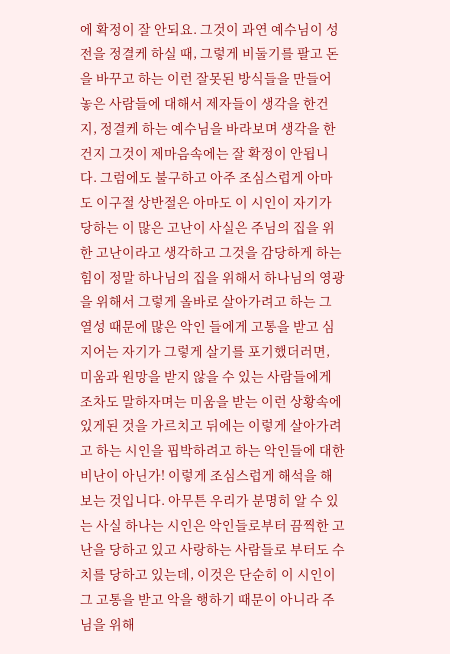에 확정이 잘 안되요. 그것이 과연 예수님이 성전을 정결케 하실 때, 그렇게 비둘기를 팔고 돈을 바꾸고 하는 이런 잘못된 방식들을 만들어 놓은 사람들에 대해서 제자들이 생각을 한건지, 정결케 하는 예수님을 바라보며 생각을 한건지 그것이 제마음속에는 잘 확정이 안됩니다. 그럼에도 불구하고 아주 조심스럽게 아마도 이구절 상반절은 아마도 이 시인이 자기가 당하는 이 많은 고난이 사실은 주님의 집을 위한 고난이라고 생각하고 그것을 감당하게 하는 힘이 정말 하나님의 집을 위해서 하나님의 영광을 위해서 그렇게 올바로 살아가려고 하는 그 열성 때문에 많은 악인 들에게 고통을 받고 심지어는 자기가 그렇게 살기를 포기했더러면, 미움과 원망을 받지 않을 수 있는 사람들에게 조차도 말하자며는 미움을 받는 이런 상황속에 있게된 것을 가르치고 뒤에는 이렇게 살아가려고 하는 시인을 핍박하려고 하는 악인들에 대한 비난이 아닌가! 이렇게 조심스럽게 해석을 해 보는 것입니다. 아무튼 우리가 분명히 알 수 있는 사실 하나는 시인은 악인들로부터 끔찍한 고난을 당하고 있고 사랑하는 사람들로 부터도 수치를 당하고 있는데, 이것은 단순히 이 시인이 그 고통을 받고 악을 행하기 때문이 아니라 주님을 위해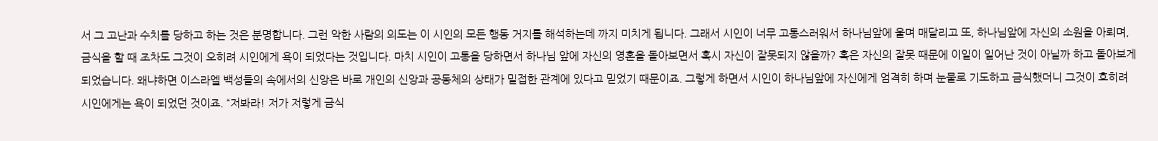서 그 고난과 수치를 당하고 하는 것은 분명합니다. 그런 악한 사람의 의도는 이 시인의 모든 행동 거지를 해석하는데 까지 미치게 됩니다. 그래서 시인이 너무 고통스러워서 하나님앞에 울며 매달리고 또, 하나님앞에 자신의 소원을 아뢰며, 금식을 할 때 조차도 그것이 오히려 시인에게 욕이 되었다는 것입니다. 마치 시인이 고통을 당하면서 하나님 앞에 자신의 영혼을 돌아보면서 혹시 자신이 잘못되지 않을까? 혹은 자신의 잘못 때문에 이일이 일어난 것이 아닐까 하고 돌아보게 되었습니다. 왜냐하면 이스라엘 백성들의 속에서의 신앙은 바로 개인의 신앙과 공동체의 상태가 밀접한 관계에 있다고 믿었기 때문이죠. 그렇게 하면서 시인이 하나님앞에 자신에게 엄격히 하며 눈물로 기도하고 금식했더니 그것이 호히려 시인에게는 욕이 되었던 것이죠. “저봐라! 저가 저렇게 금식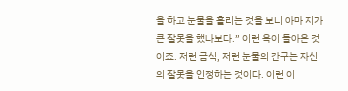을 하고 눈물을 흘리는 것을 보니 아마 지가 큰 잘못을 했나보다.” 이런 욕이 돌아온 것이죠. 저런 금식, 저런 눈물의 간구는 자신의 잘못을 인정하는 것이다. 이런 이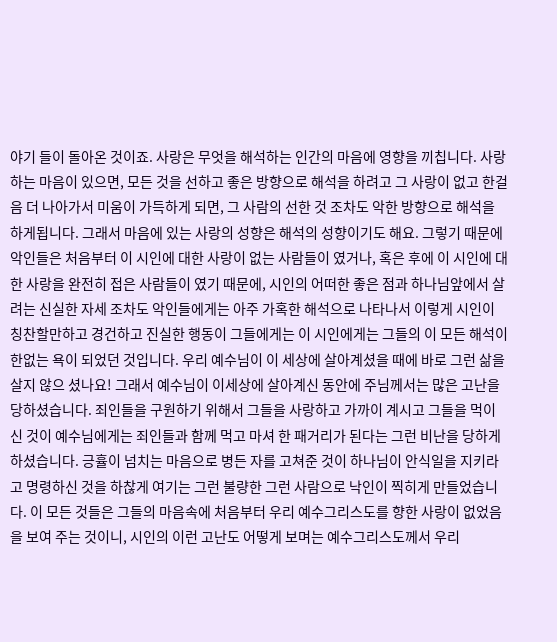야기 들이 돌아온 것이죠. 사랑은 무엇을 해석하는 인간의 마음에 영향을 끼칩니다. 사랑하는 마음이 있으면, 모든 것을 선하고 좋은 방향으로 해석을 하려고 그 사랑이 없고 한걸음 더 나아가서 미움이 가득하게 되면, 그 사람의 선한 것 조차도 악한 방향으로 해석을 하게됩니다. 그래서 마음에 있는 사랑의 성향은 해석의 성향이기도 해요. 그렇기 때문에 악인들은 처음부터 이 시인에 대한 사랑이 없는 사람들이 였거나, 혹은 후에 이 시인에 대한 사랑을 완전히 접은 사람들이 였기 때문에, 시인의 어떠한 좋은 점과 하나님앞에서 살려는 신실한 자세 조차도 악인들에게는 아주 가혹한 해석으로 나타나서 이렇게 시인이 칭찬할만하고 경건하고 진실한 행동이 그들에게는 이 시인에게는 그들의 이 모든 해석이 한없는 욕이 되었던 것입니다. 우리 예수님이 이 세상에 살아계셨을 때에 바로 그런 삶을 살지 않으 셨나요! 그래서 예수님이 이세상에 살아계신 동안에 주님께서는 많은 고난을 당하셨습니다. 죄인들을 구원하기 위해서 그들을 사랑하고 가까이 계시고 그들을 먹이신 것이 예수님에게는 죄인들과 함께 먹고 마셔 한 패거리가 된다는 그런 비난을 당하게 하셨습니다. 긍휼이 넘치는 마음으로 병든 자를 고쳐준 것이 하나님이 안식일을 지키라고 명령하신 것을 하찮게 여기는 그런 불량한 그런 사람으로 낙인이 찍히게 만들었습니다. 이 모든 것들은 그들의 마음속에 처음부터 우리 예수그리스도를 향한 사랑이 없었음을 보여 주는 것이니, 시인의 이런 고난도 어떻게 보며는 예수그리스도께서 우리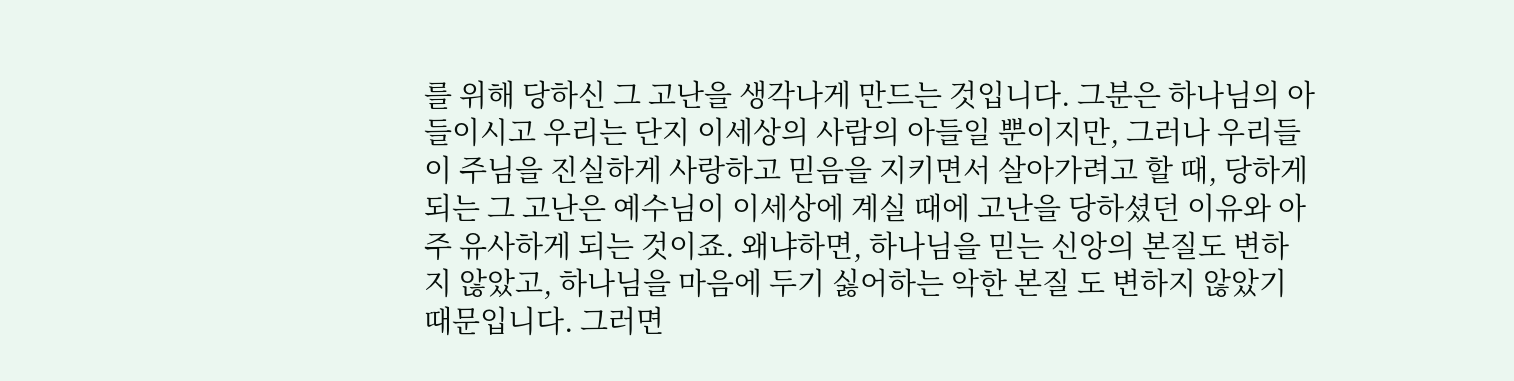를 위해 당하신 그 고난을 생각나게 만드는 것입니다. 그분은 하나님의 아들이시고 우리는 단지 이세상의 사람의 아들일 뿐이지만, 그러나 우리들이 주님을 진실하게 사랑하고 믿음을 지키면서 살아가려고 할 때, 당하게 되는 그 고난은 예수님이 이세상에 계실 때에 고난을 당하셨던 이유와 아주 유사하게 되는 것이죠. 왜냐하면, 하나님을 믿는 신앙의 본질도 변하지 않았고, 하나님을 마음에 두기 싫어하는 악한 본질 도 변하지 않았기 때문입니다. 그러면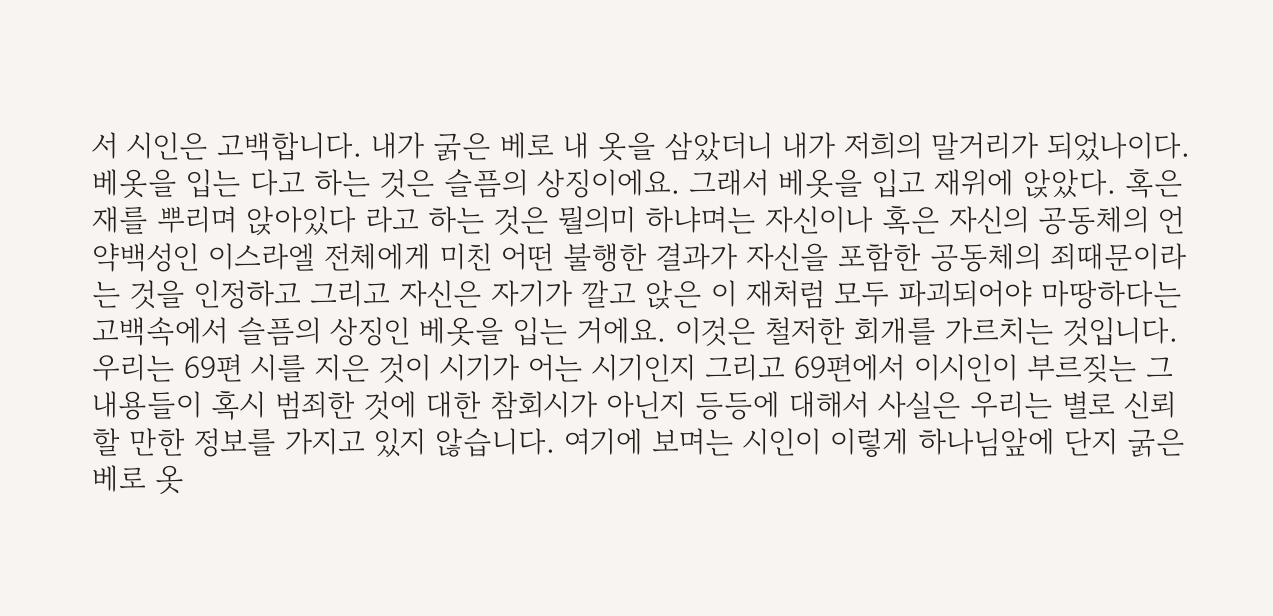서 시인은 고백합니다. 내가 굵은 베로 내 옷을 삼았더니 내가 저희의 말거리가 되었나이다. 베옷을 입는 다고 하는 것은 슬픔의 상징이에요. 그래서 베옷을 입고 재위에 앉았다. 혹은 재를 뿌리며 앉아있다 라고 하는 것은 뭘의미 하냐며는 자신이나 혹은 자신의 공동체의 언약백성인 이스라엘 전체에게 미친 어떤 불행한 결과가 자신을 포함한 공동체의 죄때문이라는 것을 인정하고 그리고 자신은 자기가 깔고 앉은 이 재처럼 모두 파괴되어야 마땅하다는 고백속에서 슬픔의 상징인 베옷을 입는 거에요. 이것은 철저한 회개를 가르치는 것입니다. 우리는 69편 시를 지은 것이 시기가 어는 시기인지 그리고 69편에서 이시인이 부르짖는 그 내용들이 혹시 범죄한 것에 대한 참회시가 아닌지 등등에 대해서 사실은 우리는 별로 신뢰할 만한 정보를 가지고 있지 않습니다. 여기에 보며는 시인이 이렇게 하나님앞에 단지 굵은 베로 옷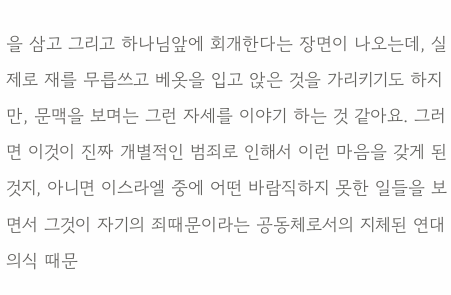을 삼고 그리고 하나님앞에 회개한다는 장면이 나오는데, 실제로 재를 무릅쓰고 베옷을 입고 앉은 것을 가리키기도 하지만, 문맥을 보며는 그런 자세를 이야기 하는 것 같아요. 그러면 이것이 진짜 개별적인 범죄로 인해서 이런 마음을 갖게 된것지, 아니면 이스라엘 중에 어떤 바람직하지 못한 일들을 보면서 그것이 자기의 죄때문이라는 공동체로서의 지체된 연대의식 때문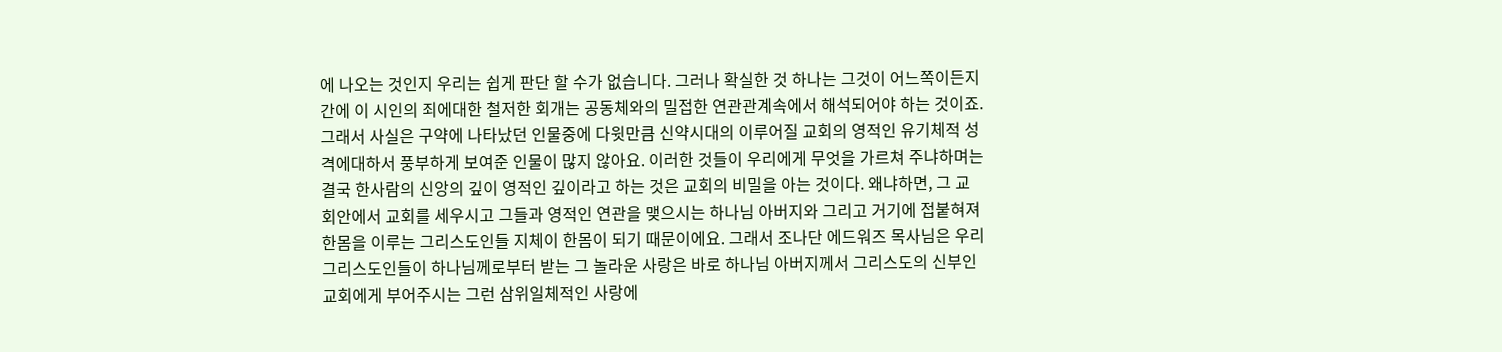에 나오는 것인지 우리는 쉽게 판단 할 수가 없습니다. 그러나 확실한 것 하나는 그것이 어느쪽이든지 간에 이 시인의 죄에대한 철저한 회개는 공동체와의 밀접한 연관관계속에서 해석되어야 하는 것이죠. 그래서 사실은 구약에 나타났던 인물중에 다윗만큼 신약시대의 이루어질 교회의 영적인 유기체적 성격에대하서 풍부하게 보여준 인물이 많지 않아요. 이러한 것들이 우리에게 무엇을 가르쳐 주냐하며는 결국 한사람의 신앙의 깊이 영적인 깊이라고 하는 것은 교회의 비밀을 아는 것이다. 왜냐하면, 그 교회안에서 교회를 세우시고 그들과 영적인 연관을 맺으시는 하나님 아버지와 그리고 거기에 접붙혀져 한몸을 이루는 그리스도인들 지체이 한몸이 되기 때문이에요. 그래서 조나단 에드워즈 목사님은 우리 그리스도인들이 하나님께로부터 받는 그 놀라운 사랑은 바로 하나님 아버지께서 그리스도의 신부인 교회에게 부어주시는 그런 삼위일체적인 사랑에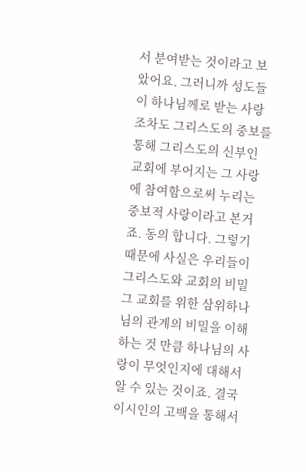서 분여받는 것이라고 보았어요. 그러니까 성도들이 하나님께로 받는 사랑조차도 그리스도의 중보를 통해 그리스도의 신부인 교회에 부어지는 그 사랑에 참여함으로써 누리는 중보적 사랑이라고 본거죠. 동의 합니다. 그렇기 때문에 사실은 우리들이 그리스도와 교회의 비밀 그 교회를 위한 삼위하나님의 관계의 비밀을 이해하는 것 만큼 하나님의 사랑이 무엇인지에 대해서 알 수 있는 것이죠. 결국 이시인의 고백을 통해서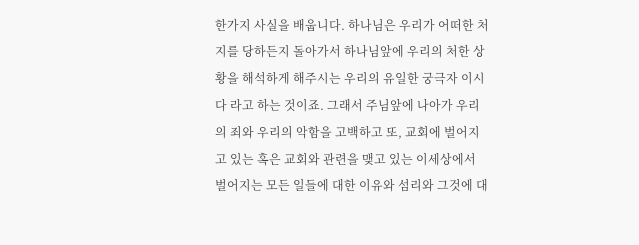한가지 사실을 배웁니다. 하나님은 우리가 어떠한 처지를 당하든지 돌아가서 하나님앞에 우리의 처한 상황을 해석하게 해주시는 우리의 유일한 궁극자 이시다 라고 하는 것이죠. 그래서 주님앞에 나아가 우리의 죄와 우리의 악함을 고백하고 또, 교회에 벌어지고 있는 혹은 교회와 관련을 맺고 있는 이세상에서 벌어지는 모든 일들에 대한 이유와 섬리와 그것에 대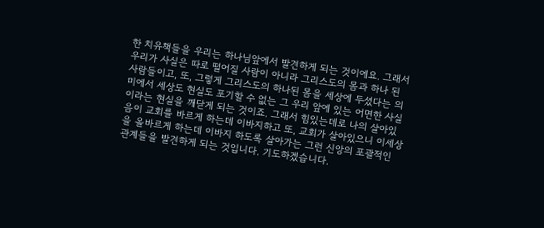한 치유책들을 우리는 하나님앞에서 발견하게 되는 것이에요. 그래서 우리가 사실은 따로 떨어질 사람이 아니라 그리스도의 몸과 하나 된 사람들이고, 또, 그렇게 그리스도의 하나된 몸을 세상에 두셨다는 의미에서 세상도 현실도 포기할 수 없는 그 우리 앞에 있는 어면한 사실이라는 현실을 깨닫게 되는 것이죠. 그래서 힘있는데로 나의 살아있음이 교회를 바르게 하는데 이바지하고 또, 교회가 살아있으니 이세상을 올바르게 하는데 이바지 하도록 살아가는 그런 신앙의 포괄적인 관계들을 발견하게 되는 것입니다. 기도하겠습니다.